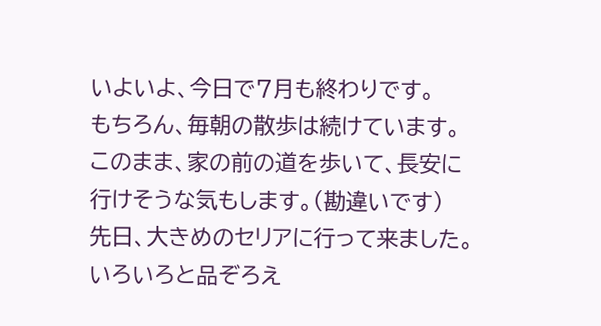いよいよ、今日で7月も終わりです。
もちろん、毎朝の散歩は続けています。
このまま、家の前の道を歩いて、長安に行けそうな気もします。(勘違いです)
先日、大きめのセリアに行って来ました。
いろいろと品ぞろえ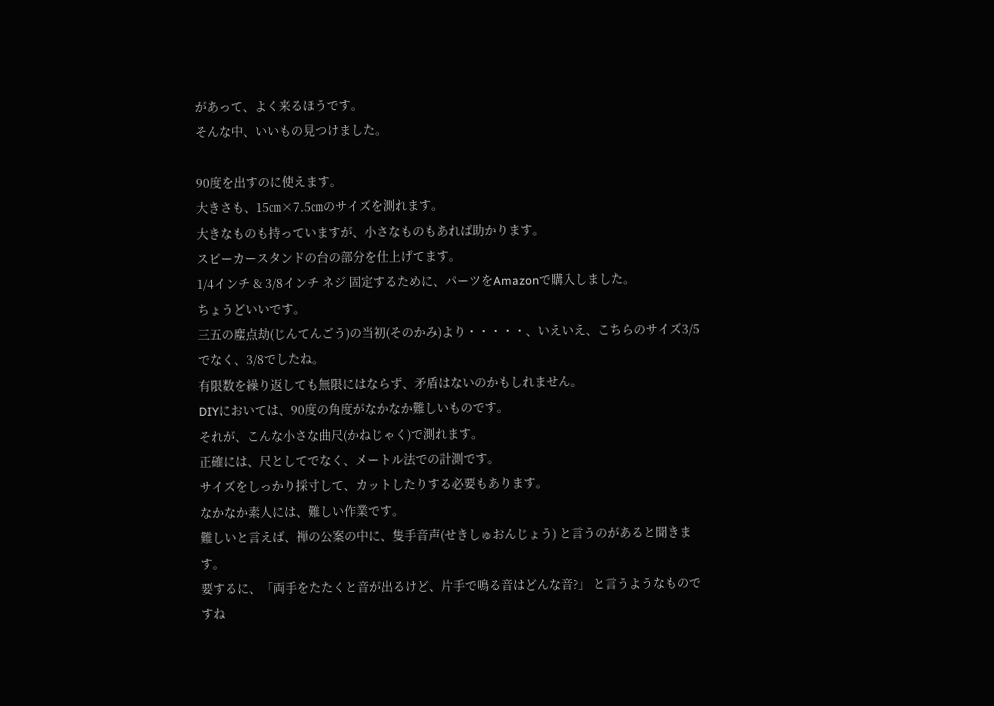があって、よく来るほうです。
そんな中、いいもの見つけました。

90度を出すのに使えます。
大きさも、15㎝×7.5㎝のサイズを測れます。
大きなものも持っていますが、小さなものもあれば助かります。
スピーカースタンドの台の部分を仕上げてます。
1/4インチ & 3/8インチ ネジ 固定するために、パーツをAmazonで購入しました。
ちょうどいいです。
三五の塵点劫(じんてんごう)の当初(そのかみ)より・・・・・、いえいえ、こちらのサイズ3/5でなく、3/8でしたね。
有限数を繰り返しても無限にはならず、矛盾はないのかもしれません。
DIYにおいては、90度の角度がなかなか難しいものです。
それが、こんな小さな曲尺(かねじゃく)で測れます。
正確には、尺としてでなく、メートル法での計測です。
サイズをしっかり採寸して、カットしたりする必要もあります。
なかなか素人には、難しい作業です。
難しいと言えば、禅の公案の中に、隻手音声(せきしゅおんじょう) と言うのがあると聞きます。
要するに、「両手をたたくと音が出るけど、片手で鳴る音はどんな音?」 と言うようなものですね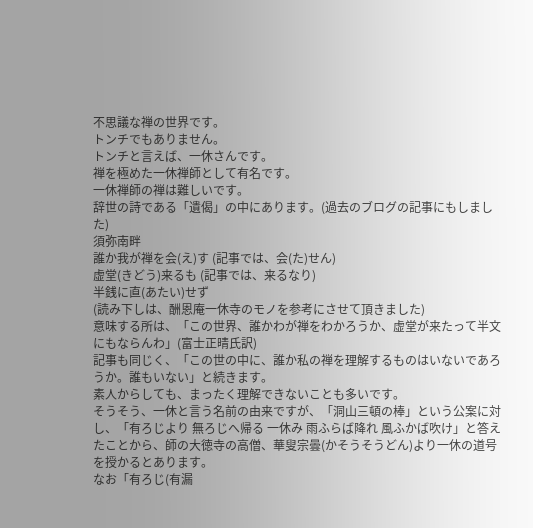不思議な禅の世界です。
トンチでもありません。
トンチと言えば、一休さんです。
禅を極めた一休禅師として有名です。
一休禅師の禅は難しいです。
辞世の詩である「遺偈」の中にあります。(過去のブログの記事にもしました)
須弥南畔
誰か我が禅を会(え)す (記事では、会(た)せん)
虚堂(きどう)来るも (記事では、来るなり)
半銭に直(あたい)せず
(読み下しは、酬恩庵一休寺のモノを参考にさせて頂きました)
意味する所は、「この世界、誰かわが禅をわかろうか、虚堂が来たって半文にもならんわ」(富士正晴氏訳)
記事も同じく、「この世の中に、誰か私の禅を理解するものはいないであろうか。誰もいない」と続きます。
素人からしても、まったく理解できないことも多いです。
そうそう、一休と言う名前の由来ですが、「洞山三頓の棒」という公案に対し、「有ろじより 無ろじへ帰る 一休み 雨ふらば降れ 風ふかば吹け」と答えたことから、師の大徳寺の高僧、華叟宗曇(かそうそうどん)より一休の道号を授かるとあります。
なお「有ろじ(有漏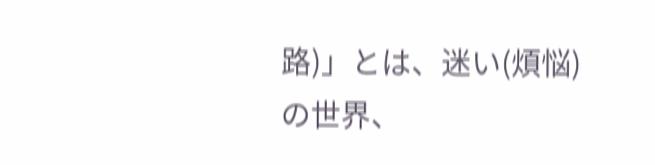路)」とは、迷い(煩悩)の世界、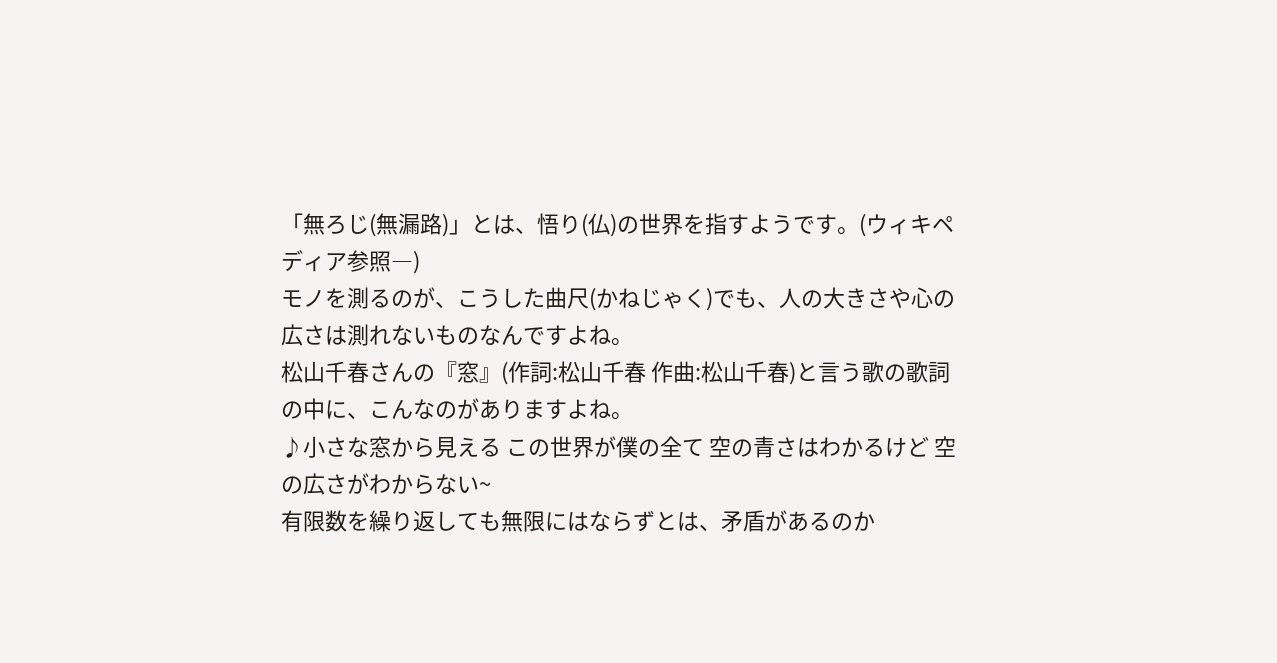「無ろじ(無漏路)」とは、悟り(仏)の世界を指すようです。(ウィキペディア参照―)
モノを測るのが、こうした曲尺(かねじゃく)でも、人の大きさや心の広さは測れないものなんですよね。
松山千春さんの『窓』(作詞:松山千春 作曲:松山千春)と言う歌の歌詞の中に、こんなのがありますよね。
♪小さな窓から見える この世界が僕の全て 空の青さはわかるけど 空の広さがわからない~
有限数を繰り返しても無限にはならずとは、矛盾があるのか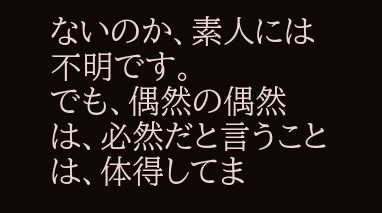ないのか、素人には不明です。
でも、偶然の偶然は、必然だと言うことは、体得してま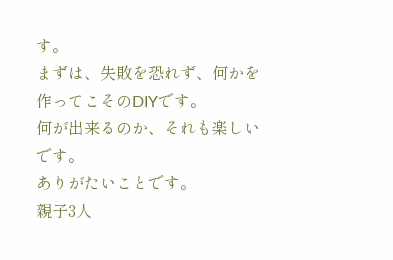す。
まずは、失敗を恐れず、何かを作ってこそのDIYです。
何が出来るのか、それも楽しいです。
ありがたいことです。
親子3人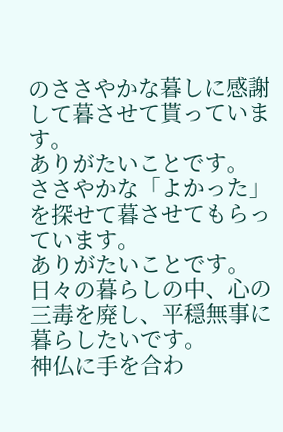のささやかな暮しに感謝して暮させて貰っています。
ありがたいことです。
ささやかな「よかった」を探せて暮させてもらっています。
ありがたいことです。
日々の暮らしの中、心の三毒を廃し、平穏無事に暮らしたいです。
神仏に手を合わ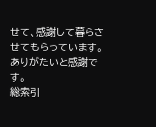せて、感謝して暮らさせてもらっています。
ありがたいと感謝です。
総索引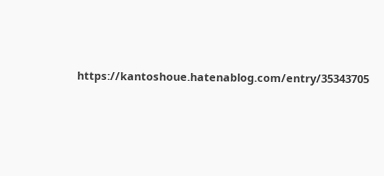https://kantoshoue.hatenablog.com/entry/35343705